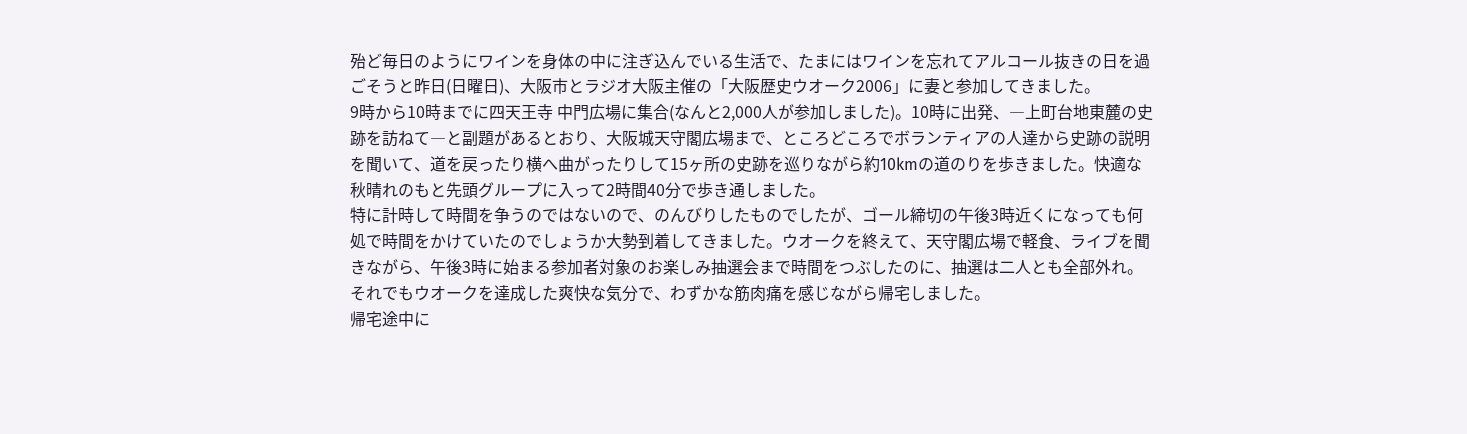殆ど毎日のようにワインを身体の中に注ぎ込んでいる生活で、たまにはワインを忘れてアルコール抜きの日を過ごそうと昨日(日曜日)、大阪市とラジオ大阪主催の「大阪歴史ウオーク2006」に妻と参加してきました。
9時から10時までに四天王寺 中門広場に集合(なんと2,000人が参加しました)。10時に出発、―上町台地東麓の史跡を訪ねて―と副題があるとおり、大阪城天守閣広場まで、ところどころでボランティアの人達から史跡の説明を聞いて、道を戻ったり横へ曲がったりして15ヶ所の史跡を巡りながら約10kmの道のりを歩きました。快適な秋晴れのもと先頭グループに入って2時間40分で歩き通しました。
特に計時して時間を争うのではないので、のんびりしたものでしたが、ゴール締切の午後3時近くになっても何処で時間をかけていたのでしょうか大勢到着してきました。ウオークを終えて、天守閣広場で軽食、ライブを聞きながら、午後3時に始まる参加者対象のお楽しみ抽選会まで時間をつぶしたのに、抽選は二人とも全部外れ。それでもウオークを達成した爽快な気分で、わずかな筋肉痛を感じながら帰宅しました。
帰宅途中に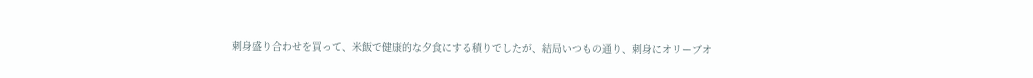刺身盛り合わせを買って、米飯で健康的な夕食にする積りでしたが、結局いつもの通り、刺身にオリーブオ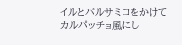イルとバルサミコをかけてカルパッチョ風にし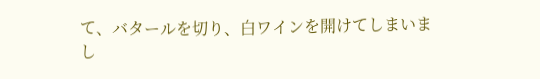て、バタールを切り、白ワインを開けてしまいまし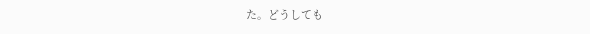た。どうしても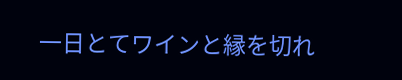一日とてワインと縁を切れ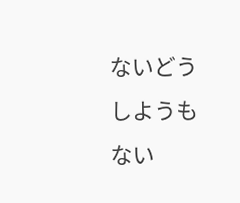ないどうしようもない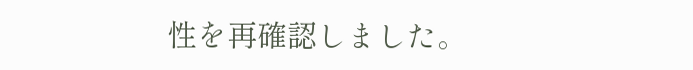性を再確認しました。